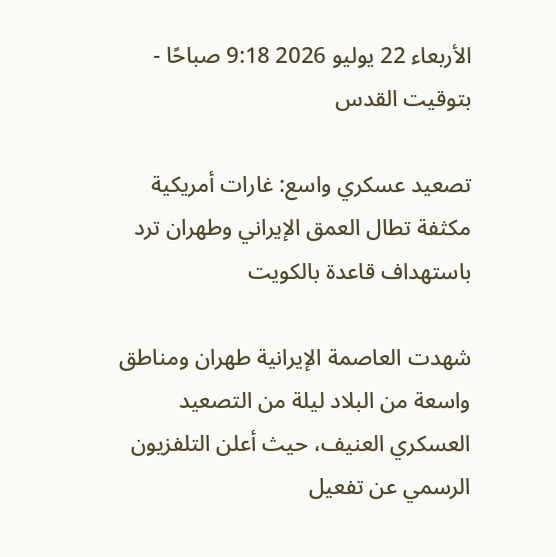الأربعاء 22 يوليو 2026 9:18 صباحًا - بتوقيت القدس

تصعيد عسكري واسع: غارات أمريكية مكثفة تطال العمق الإيراني وطهران ترد باستهداف قاعدة بالكويت

شهدت العاصمة الإيرانية طهران ومناطق واسعة من البلاد ليلة من التصعيد العسكري العنيف، حيث أعلن التلفزيون الرسمي عن تفعيل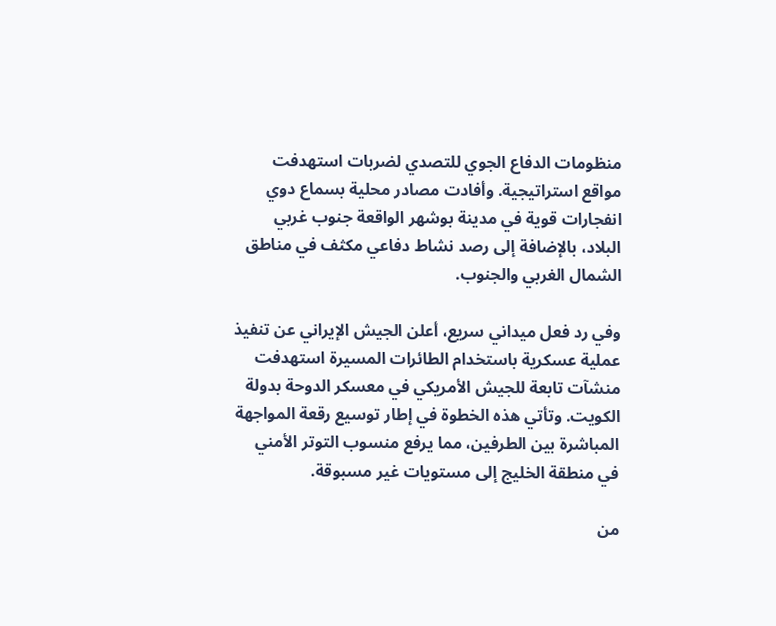منظومات الدفاع الجوي للتصدي لضربات استهدفت مواقع استراتيجية. وأفادت مصادر محلية بسماع دوي انفجارات قوية في مدينة بوشهر الواقعة جنوب غربي البلاد، بالإضافة إلى رصد نشاط دفاعي مكثف في مناطق الشمال الغربي والجنوب.

وفي رد فعل ميداني سريع، أعلن الجيش الإيراني عن تنفيذ عملية عسكرية باستخدام الطائرات المسيرة استهدفت منشآت تابعة للجيش الأمريكي في معسكر الدوحة بدولة الكويت. وتأتي هذه الخطوة في إطار توسيع رقعة المواجهة المباشرة بين الطرفين، مما يرفع منسوب التوتر الأمني في منطقة الخليج إلى مستويات غير مسبوقة.

من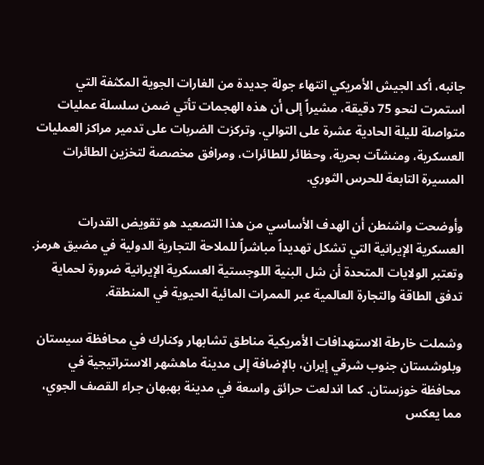جانبه، أكد الجيش الأمريكي انتهاء جولة جديدة من الغارات الجوية المكثفة التي استمرت لنحو 75 دقيقة، مشيراً إلى أن هذه الهجمات تأتي ضمن سلسلة عمليات متواصلة لليلة الحادية عشرة على التوالي. وتركزت الضربات على تدمير مراكز العمليات العسكرية، ومنشآت بحرية، وحظائر للطائرات، ومرافق مخصصة لتخزين الطائرات المسيرة التابعة للحرس الثوري.

وأوضحت واشنطن أن الهدف الأساسي من هذا التصعيد هو تقويض القدرات العسكرية الإيرانية التي تشكل تهديداً مباشراً للملاحة التجارية الدولية في مضيق هرمز. وتعتبر الولايات المتحدة أن شل البنية اللوجستية العسكرية الإيرانية ضرورة لحماية تدفق الطاقة والتجارة العالمية عبر الممرات المائية الحيوية في المنطقة.

وشملت خارطة الاستهدافات الأمريكية مناطق تشابهار وكنارك في محافظة سيستان وبلوشستان جنوب شرقي إيران، بالإضافة إلى مدينة ماهشهر الاستراتيجية في محافظة خوزستان. كما اندلعت حرائق واسعة في مدينة بهبهان جراء القصف الجوي، مما يعكس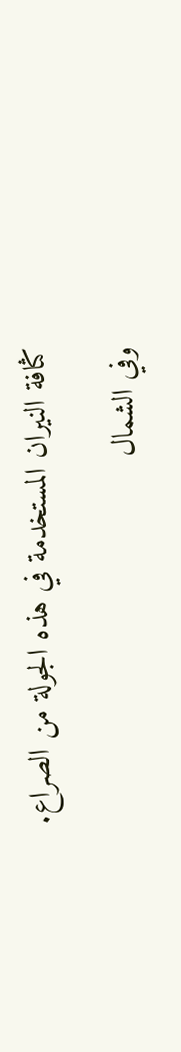كثافة النيران المستخدمة في هذه الجولة من الصراع.

وفي الشمال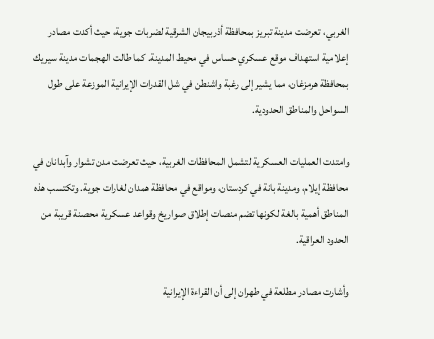الغربي، تعرضت مدينة تبريز بمحافظة أذربيجان الشرقية لضربات جوية، حيث أكدت مصادر إعلامية استهداف موقع عسكري حساس في محيط المدينة. كما طالت الهجمات مدينة سيريك بمحافظة هرمزغان، مما يشير إلى رغبة واشنطن في شل القدرات الإيرانية الموزعة على طول السواحل والمناطق الحدودية.

وامتدت العمليات العسكرية لتشمل المحافظات الغربية، حيث تعرضت مدن تشوار وآبدانان في محافظة إيلام، ومدينة بانة في كردستان، ومواقع في محافظة همدان لغارات جوية. وتكتسب هذه المناطق أهمية بالغة لكونها تضم منصات إطلاق صواريخ وقواعد عسكرية محصنة قريبة من الحدود العراقية.

وأشارت مصادر مطلعة في طهران إلى أن القراءة الإيرانية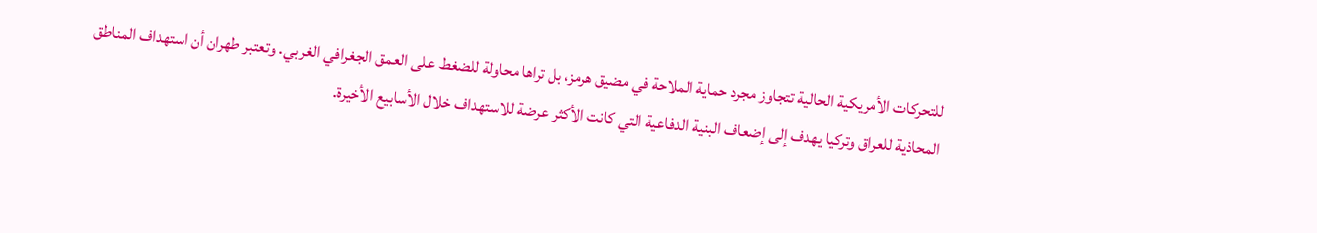للتحركات الأمريكية الحالية تتجاوز مجرد حماية الملاحة في مضيق هرمز، بل تراها محاولة للضغط على العمق الجغرافي الغربي. وتعتبر طهران أن استهداف المناطق المحاذية للعراق وتركيا يهدف إلى إضعاف البنية الدفاعية التي كانت الأكثر عرضة للاستهداف خلال الأسابيع الأخيرة.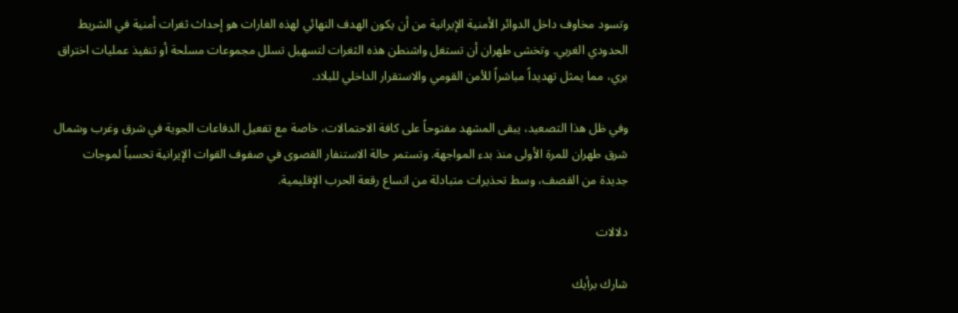وتسود مخاوف داخل الدوائر الأمنية الإيرانية من أن يكون الهدف النهائي لهذه الغارات هو إحداث ثغرات أمنية في الشريط الحدودي الغربي. وتخشى طهران أن تستغل واشنطن هذه الثغرات لتسهيل تسلل مجموعات مسلحة أو تنفيذ عمليات اختراق بري، مما يمثل تهديداً مباشراً للأمن القومي والاستقرار الداخلي للبلاد.

وفي ظل هذا التصعيد، يبقى المشهد مفتوحاً على كافة الاحتمالات، خاصة مع تفعيل الدفاعات الجوية في شرق وغرب وشمال شرق طهران للمرة الأولى منذ بدء المواجهة. وتستمر حالة الاستنفار القصوى في صفوف القوات الإيرانية تحسباً لموجات جديدة من القصف، وسط تحذيرات متبادلة من اتساع رقعة الحرب الإقليمية.

دلالات

شارك برأيك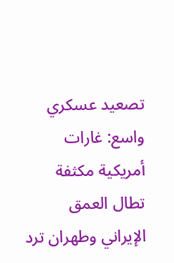تصعيد عسكري واسع: غارات أمريكية مكثفة تطال العمق الإيراني وطهران ترد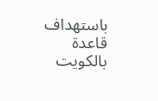باستهداف قاعدة بالكويت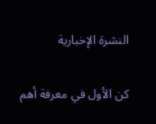النشرة الإخبارية

كن الأول في معرفة أهم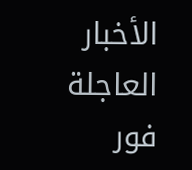الأخبار العاجلة فور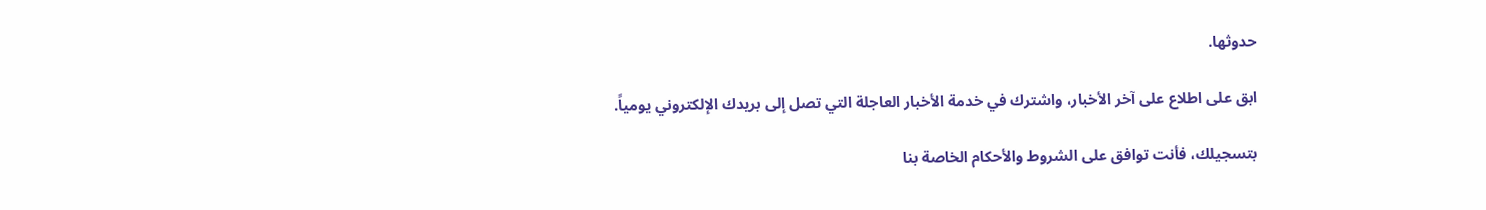حدوثها.

ابق على اطلاع على آخر الأخبار، واشترك في خدمة الأخبار العاجلة التي تصل إلى بريدك الإلكتروني يومياً.

بتسجيلك، فأنت توافق على الشروط والأحكام الخاصة بنا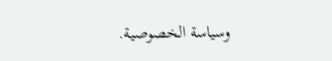وسياسة الخصوصية.